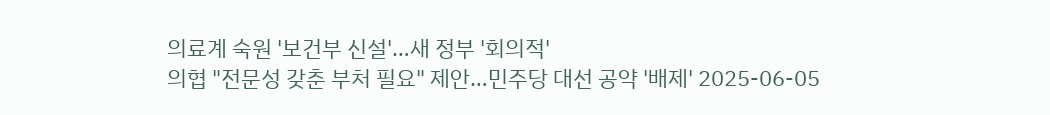의료계 숙원 '보건부 신설'…새 정부 '회의적'
의협 "전문성 갖춘 부처 필요" 제안…민주당 대선 공약 '배제' 2025-06-05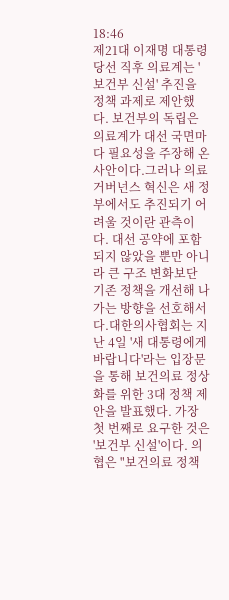18:46
제21대 이재명 대통령 당선 직후 의료계는 '보건부 신설' 추진을 정책 과제로 제안했다. 보건부의 독립은 의료계가 대선 국면마다 필요성을 주장해 온 사안이다.그러나 의료 거버넌스 혁신은 새 정부에서도 추진되기 어려울 것이란 관측이다. 대선 공약에 포함되지 않았을 뿐만 아니라 큰 구조 변화보단 기존 정책을 개선해 나가는 방향을 선호해서다.대한의사협회는 지난 4일 '새 대통령에게 바랍니다'라는 입장문을 통해 보건의료 정상화를 위한 3대 정책 제안을 발표했다. 가장 첫 번째로 요구한 것은 '보건부 신설'이다. 의협은 "보건의료 정책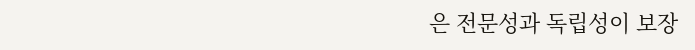은 전문성과 독립성이 보장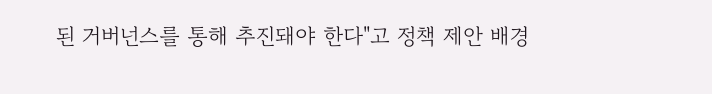된 거버넌스를 통해 추진돼야 한다"고 정책 제안 배경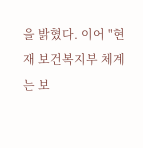을 밝혔다. 이어 "현재 보건복지부 체계는 보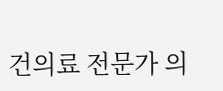건의료 전문가 의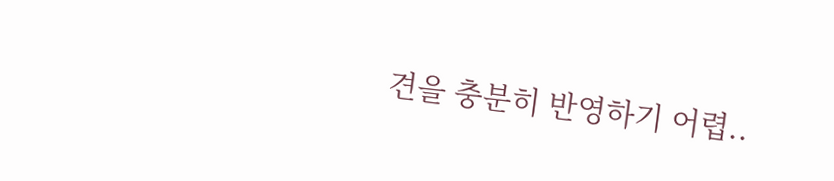견을 충분히 반영하기 어렵..